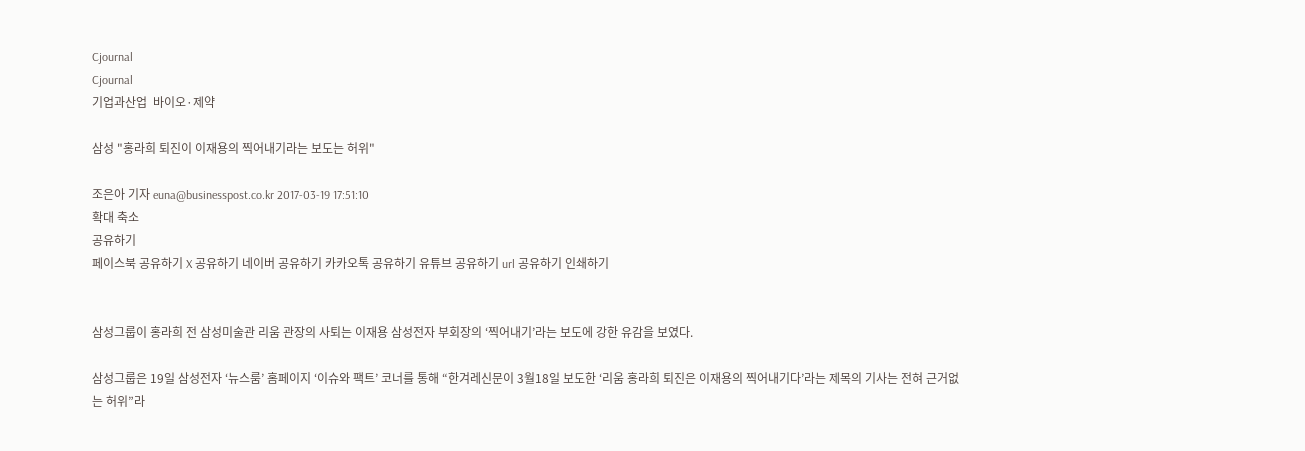Cjournal
Cjournal
기업과산업  바이오·제약

삼성 "홍라희 퇴진이 이재용의 찍어내기라는 보도는 허위"

조은아 기자 euna@businesspost.co.kr 2017-03-19 17:51:10
확대 축소
공유하기
페이스북 공유하기 X 공유하기 네이버 공유하기 카카오톡 공유하기 유튜브 공유하기 url 공유하기 인쇄하기


삼성그룹이 홍라희 전 삼성미술관 리움 관장의 사퇴는 이재용 삼성전자 부회장의 ‘찍어내기’라는 보도에 강한 유감을 보였다.

삼성그룹은 19일 삼성전자 ‘뉴스룸’ 홈페이지 ‘이슈와 팩트’ 코너를 통해 “한겨레신문이 3월18일 보도한 ‘리움 홍라희 퇴진은 이재용의 찍어내기다’라는 제목의 기사는 전혀 근거없는 허위”라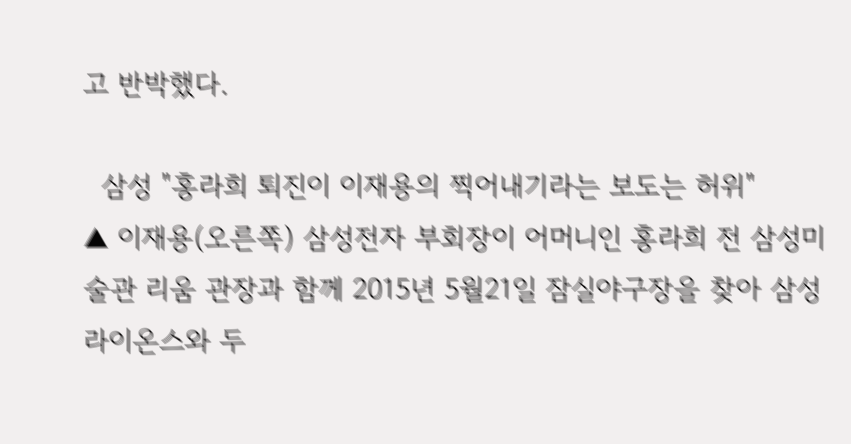고 반박했다.

  삼성 "홍라희 퇴진이 이재용의 찍어내기라는 보도는 허위"
▲ 이재용(오른쪽) 삼성전자 부회장이 어머니인 홍라희 전 삼성미술관 리움 관장과 함께 2015년 5월21일 잠실야구장을 찾아 삼성라이온스와 두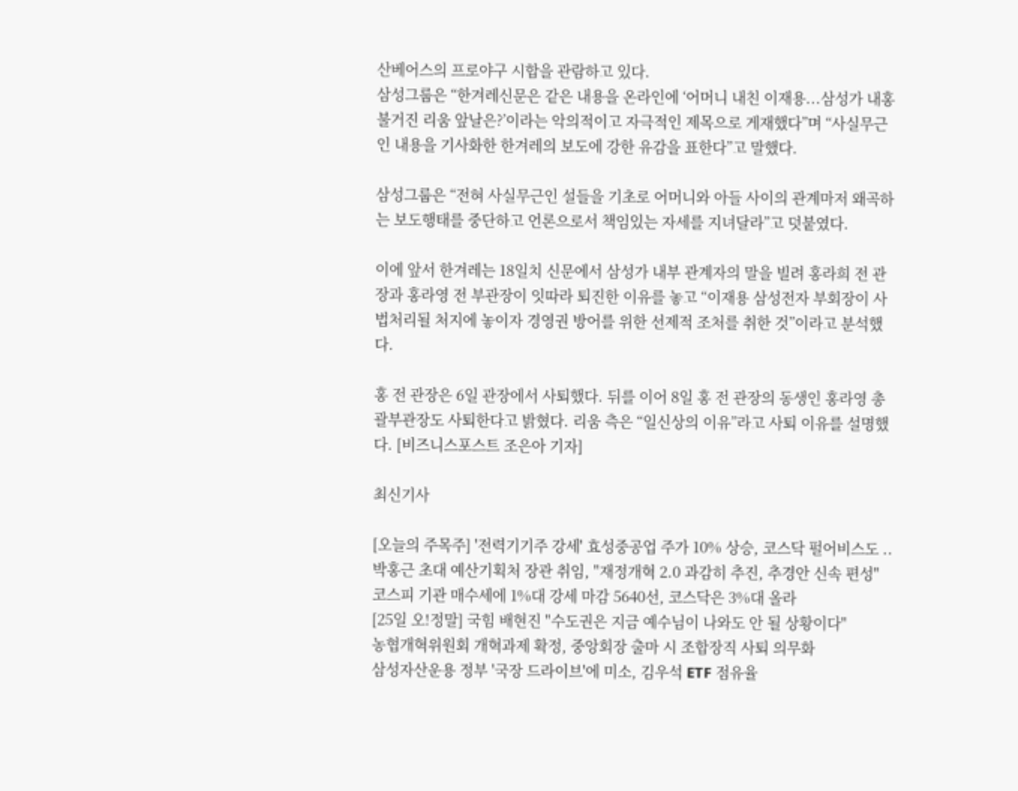산베어스의 프로야구 시합을 관람하고 있다.
삼성그룹은 “한겨레신문은 같은 내용을 온라인에 ‘어머니 내친 이재용...삼성가 내홍 불거진 리움 앞날은?’이라는 악의적이고 자극적인 제목으로 게재했다”며 “사실무근인 내용을 기사화한 한겨레의 보도에 강한 유감을 표한다”고 말했다.

삼성그룹은 “전혀 사실무근인 설들을 기초로 어머니와 아들 사이의 관계마저 왜곡하는 보도행태를 중단하고 언론으로서 책임있는 자세를 지녀달라”고 덧붙였다.

이에 앞서 한겨레는 18일치 신문에서 삼성가 내부 관계자의 말을 빌려 홍라희 전 관장과 홍라영 전 부관장이 잇따라 퇴진한 이유를 놓고 “이재용 삼성전자 부회장이 사법처리될 처지에 놓이자 경영권 방어를 위한 선제적 조처를 취한 것”이라고 분석했다.

홍 전 관장은 6일 관장에서 사퇴했다. 뒤를 이어 8일 홍 전 관장의 동생인 홍라영 총괄부관장도 사퇴한다고 밝혔다. 리움 측은 “일신상의 이유”라고 사퇴 이유를 설명했다. [비즈니스포스트 조은아 기자]

최신기사

[오늘의 주목주] '전력기기주 강세' 효성중공업 주가 10% 상승, 코스닥 펄어비스도 ..
박홍근 초대 예산기획처 장관 취임, "재정개혁 2.0 과감히 추진, 추경안 신속 편성"
코스피 기관 매수세에 1%대 강세 마감 5640선, 코스닥은 3%대 올라
[25일 오!정말] 국힘 배현진 "수도권은 지금 예수님이 나와도 안 될 상황이다"
농협개혁위원회 개혁과제 확정, 중앙회장 출마 시 조합장직 사퇴 의무화
삼성자산운용 정부 '국장 드라이브'에 미소, 김우석 ETF 점유율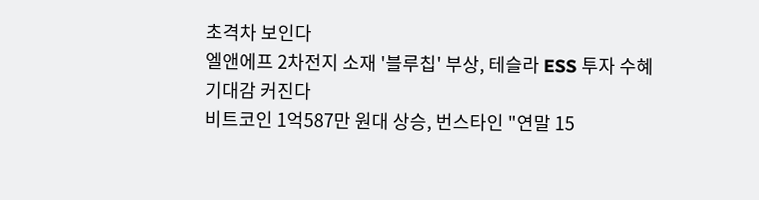초격차 보인다
엘앤에프 2차전지 소재 '블루칩' 부상, 테슬라 ESS 투자 수혜 기대감 커진다
비트코인 1억587만 원대 상승, 번스타인 "연말 15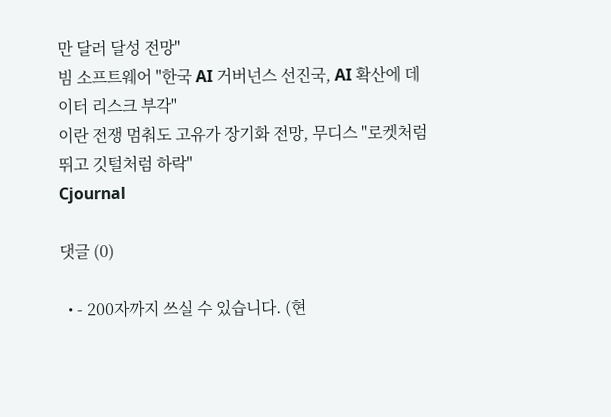만 달러 달성 전망"
빔 소프트웨어 "한국 AI 거버넌스 선진국, AI 확산에 데이터 리스크 부각"
이란 전쟁 멈춰도 고유가 장기화 전망, 무디스 "로켓처럼 뛰고 깃털처럼 하락"
Cjournal

댓글 (0)

  • - 200자까지 쓰실 수 있습니다. (현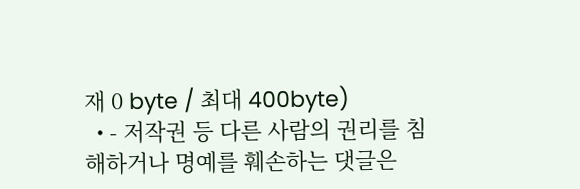재 0 byte / 최대 400byte)
  • - 저작권 등 다른 사람의 권리를 침해하거나 명예를 훼손하는 댓글은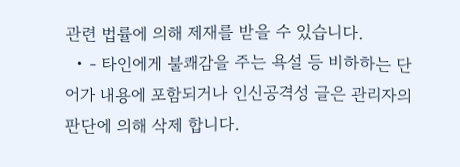관련 법률에 의해 제재를 받을 수 있습니다.
  • - 타인에게 불쾌감을 주는 욕설 등 비하하는 단어가 내용에 포함되거나 인신공격성 글은 관리자의 판단에 의해 삭제 합니다.